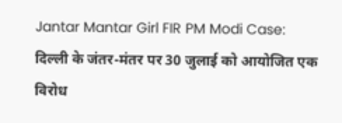Jantar Mantar Girl FIR PM Modi Case: दिल्ली के जंतर-मंतर पर 30 जुलाई को आयोजित एक विरोध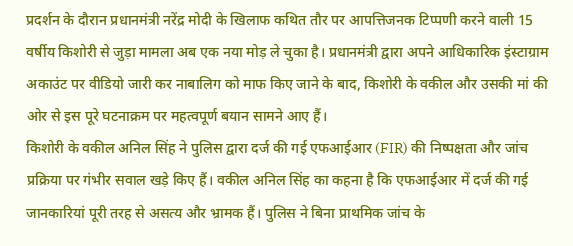प्रदर्शन के दौरान प्रधानमंत्री नरेंद्र मोदी के खिलाफ कथित तौर पर आपत्तिजनक टिप्पणी करने वाली 15 वर्षीय किशोरी से जुड़ा मामला अब एक नया मोड़ ले चुका है। प्रधानमंत्री द्वारा अपने आधिकारिक इंस्टाग्राम अकाउंट पर वीडियो जारी कर नाबालिग को माफ किए जाने के बाद, किशोरी के वकील और उसकी मां की ओर से इस पूरे घटनाक्रम पर महत्वपूर्ण बयान सामने आए हैं।
किशोरी के वकील अनिल सिंह ने पुलिस द्वारा दर्ज की गई एफआईआर (FIR) की निष्पक्षता और जांच प्रक्रिया पर गंभीर सवाल खड़े किए हैं। वकील अनिल सिंह का कहना है कि एफआईआर में दर्ज की गई जानकारियां पूरी तरह से असत्य और भ्रामक हैं। पुलिस ने बिना प्राथमिक जांच के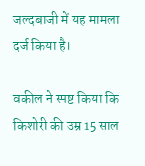जल्दबाजी में यह मामला दर्ज किया है।

वकील ने स्पष्ट किया कि किशोरी की उम्र 15 साल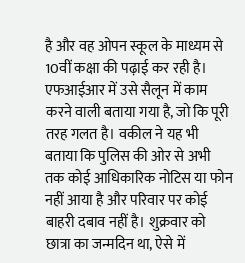है और वह ओपन स्कूल के माध्यम से 10वीं कक्षा की पढ़ाई कर रही है। एफआईआर में उसे सैलून में काम करने वाली बताया गया है, जो कि पूरी तरह गलत है। वकील ने यह भी बताया कि पुलिस की ओर से अभी तक कोई आधिकारिक नोटिस या फोन नहीं आया है और परिवार पर कोई बाहरी दबाव नहीं है। शुक्रवार को छात्रा का जन्मदिन था, ऐसे में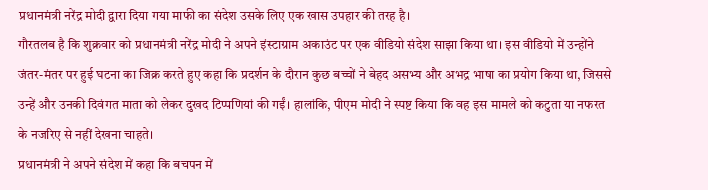प्रधानमंत्री नरेंद्र मोदी द्वारा दिया गया माफी का संदेश उसके लिए एक खास उपहार की तरह है।
गौरतलब है कि शुक्रवार को प्रधानमंत्री नरेंद्र मोदी ने अपने इंस्टाग्राम अकाउंट पर एक वीडियो संदेश साझा किया था। इस वीडियो में उन्होंने जंतर-मंतर पर हुई घटना का जिक्र करते हुए कहा कि प्रदर्शन के दौरान कुछ बच्चों ने बेहद असभ्य और अभद्र भाषा का प्रयोग किया था, जिससे उन्हें और उनकी दिवंगत माता को लेकर दुखद टिप्पणियां की गईं। हालांकि, पीएम मोदी ने स्पष्ट किया कि वह इस मामले को कटुता या नफरत के नजरिए से नहीं देखना चाहते।
प्रधानमंत्री ने अपने संदेश में कहा कि बचपन में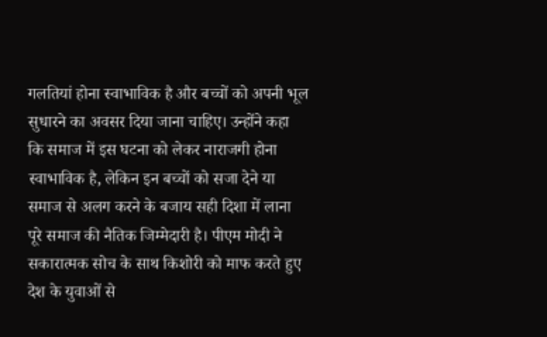गलतियां होना स्वाभाविक है और बच्चों को अपनी भूल सुधारने का अवसर दिया जाना चाहिए। उन्होंने कहा कि समाज में इस घटना को लेकर नाराजगी होना स्वाभाविक है, लेकिन इन बच्चों को सजा देने या समाज से अलग करने के बजाय सही दिशा में लाना पूरे समाज की नैतिक जिम्मेदारी है। पीएम मोदी ने सकारात्मक सोच के साथ किशोरी को माफ करते हुए देश के युवाओं से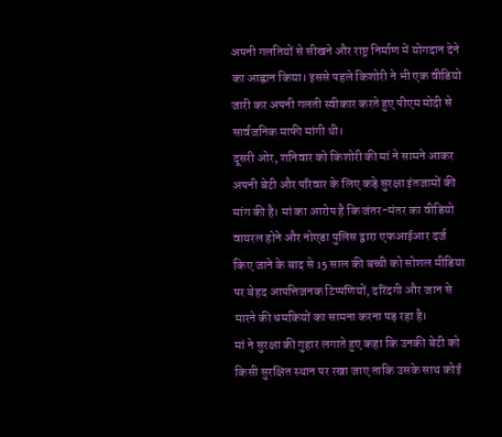अपनी गलतियों से सीखने और राष्ट्र निर्माण में योगदान देने का आह्वान किया। इससे पहले किशोरी ने भी एक वीडियो जारी कर अपनी गलती स्वीकार करते हुए पीएम मोदी से सार्वजनिक माफी मांगी थी।
दूसरी ओर, शनिवार को किशोरी की मां ने सामने आकर अपनी बेटी और परिवार के लिए कड़े सुरक्षा इंतजामों की मांग की है। मां का आरोप है कि जंतर-मंतर का वीडियो वायरल होने और नोएडा पुलिस द्वारा एफआईआर दर्ज किए जाने के बाद से 15 साल की बच्ची को सोशल मीडिया पर बेहद आपत्तिजनक टिप्पणियों, दरिंदगी और जान से मारने की धमकियों का सामना करना पड़ रहा है।
मां ने सुरक्षा की गुहार लगाते हुए कहा कि उनकी बेटी को किसी सुरक्षित स्थान पर रखा जाए ताकि उसके साथ कोई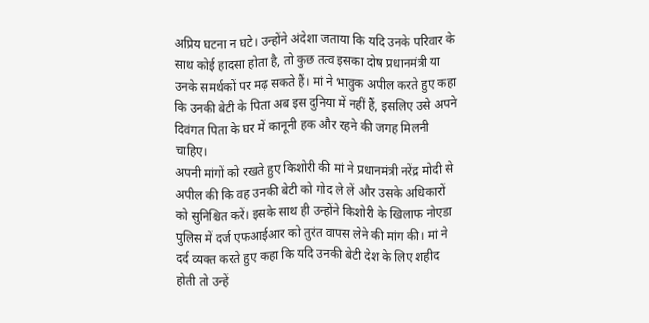अप्रिय घटना न घटे। उन्होंने अंदेशा जताया कि यदि उनके परिवार के साथ कोई हादसा होता है, तो कुछ तत्व इसका दोष प्रधानमंत्री या उनके समर्थकों पर मढ़ सकते हैं। मां ने भावुक अपील करते हुए कहा कि उनकी बेटी के पिता अब इस दुनिया में नहीं हैं, इसलिए उसे अपने दिवंगत पिता के घर में कानूनी हक और रहने की जगह मिलनी चाहिए।
अपनी मांगों को रखते हुए किशोरी की मां ने प्रधानमंत्री नरेंद्र मोदी से अपील की कि वह उनकी बेटी को गोद ले लें और उसके अधिकारों को सुनिश्चित करें। इसके साथ ही उन्होंने किशोरी के खिलाफ नोएडा पुलिस में दर्ज एफआईआर को तुरंत वापस लेने की मांग की। मां ने दर्द व्यक्त करते हुए कहा कि यदि उनकी बेटी देश के लिए शहीद होती तो उन्हें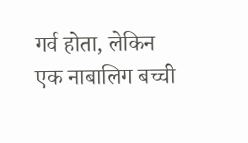गर्व होता, लेकिन एक नाबालिग बच्ची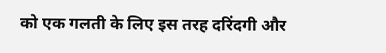को एक गलती के लिए इस तरह दरिंदगी और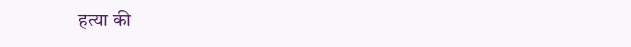हत्या की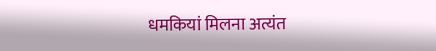धमकियां मिलना अत्यंत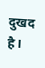दुखद है।